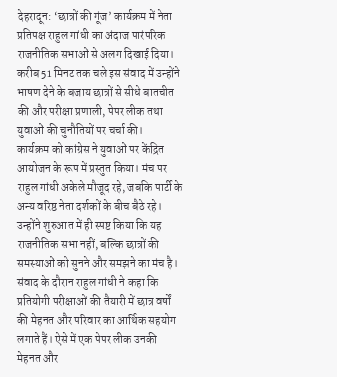देहरादून: ‘छात्रों की गूंज’ कार्यक्रम में नेता प्रतिपक्ष राहुल गांधी का अंदाज पारंपरिक राजनीतिक सभाओं से अलग दिखाई दिया। करीब 51 मिनट तक चले इस संवाद में उन्होंने भाषण देने के बजाय छात्रों से सीधे बातचीत की और परीक्षा प्रणाली, पेपर लीक तथा युवाओं की चुनौतियों पर चर्चा की।
कार्यक्रम को कांग्रेस ने युवाओं पर केंद्रित आयोजन के रूप में प्रस्तुत किया। मंच पर राहुल गांधी अकेले मौजूद रहे, जबकि पार्टी के अन्य वरिष्ठ नेता दर्शकों के बीच बैठे रहे। उन्होंने शुरुआत में ही स्पष्ट किया कि यह राजनीतिक सभा नहीं, बल्कि छात्रों की समस्याओं को सुनने और समझने का मंच है।
संवाद के दौरान राहुल गांधी ने कहा कि प्रतियोगी परीक्षाओं की तैयारी में छात्र वर्षों की मेहनत और परिवार का आर्थिक सहयोग लगाते हैं। ऐसे में एक पेपर लीक उनकी मेहनत और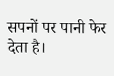सपनों पर पानी फेर देता है।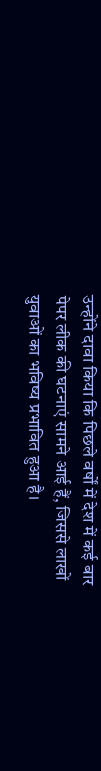उन्होंने दावा किया कि पिछले वर्षों में देश में कई बार पेपर लीक की घटनाएं सामने आई हैं, जिससे लाखों युवाओं का भविष्य प्रभावित हुआ है।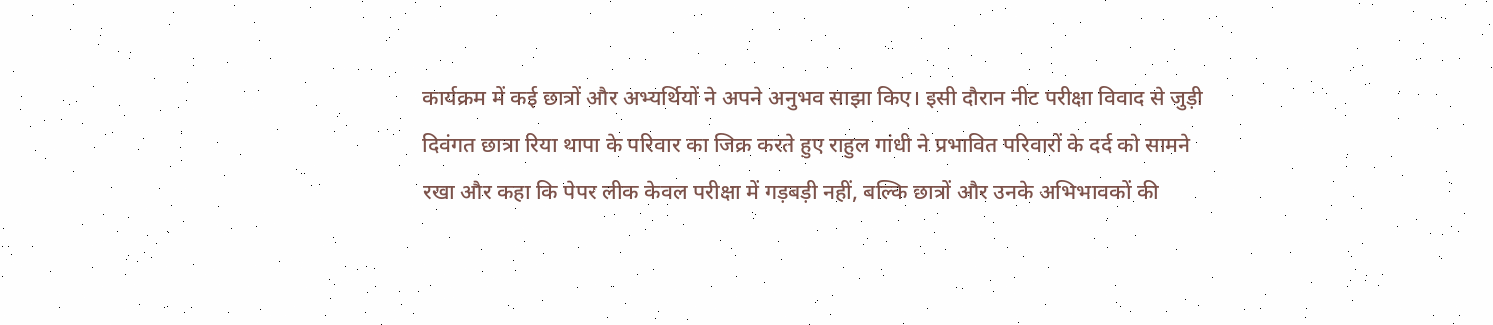कार्यक्रम में कई छात्रों और अभ्यर्थियों ने अपने अनुभव साझा किए। इसी दौरान नीट परीक्षा विवाद से जुड़ी दिवंगत छात्रा रिया थापा के परिवार का जिक्र करते हुए राहुल गांधी ने प्रभावित परिवारों के दर्द को सामने रखा और कहा कि पेपर लीक केवल परीक्षा में गड़बड़ी नहीं, बल्कि छात्रों और उनके अभिभावकों की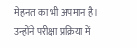मेहनत का भी अपमान है।
उन्होंने परीक्षा प्रक्रिया में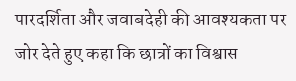पारदर्शिता और जवाबदेही की आवश्यकता पर जोर देते हुए कहा कि छात्रों का विश्वास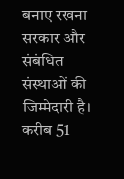बनाए रखना सरकार और संबंधित संस्थाओं की जिम्मेदारी है।
करीब 51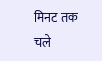मिनट तक चले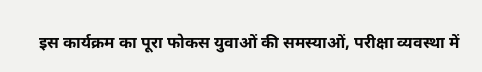इस कार्यक्रम का पूरा फोकस युवाओं की समस्याओं, परीक्षा व्यवस्था में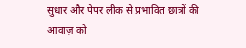सुधार और पेपर लीक से प्रभावित छात्रों की आवाज़ को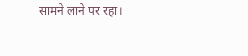सामने लाने पर रहा।